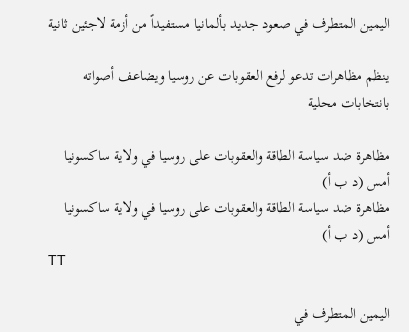اليمين المتطرف في صعود جديد بألمانيا مستفيداً من أزمة لاجئين ثانية

ينظم مظاهرات تدعو لرفع العقوبات عن روسيا ويضاعف أصواته بانتخابات محلية

مظاهرة ضد سياسة الطاقة والعقوبات على روسيا في ولاية ساكسونيا أمس (د ب أ)
مظاهرة ضد سياسة الطاقة والعقوبات على روسيا في ولاية ساكسونيا أمس (د ب أ)
TT

اليمين المتطرف في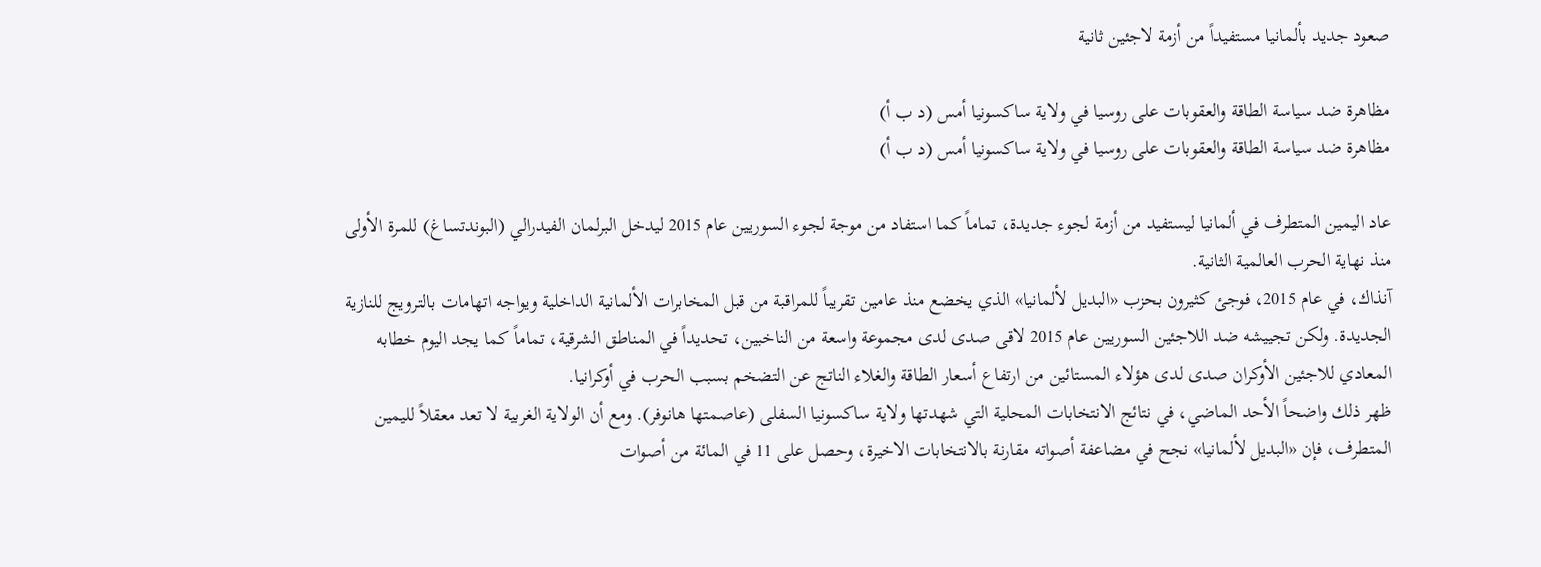صعود جديد بألمانيا مستفيداً من أزمة لاجئين ثانية

مظاهرة ضد سياسة الطاقة والعقوبات على روسيا في ولاية ساكسونيا أمس (د ب أ)
مظاهرة ضد سياسة الطاقة والعقوبات على روسيا في ولاية ساكسونيا أمس (د ب أ)

عاد اليمين المتطرف في ألمانيا ليستفيد من أزمة لجوء جديدة، تماماً كما استفاد من موجة لجوء السوريين عام 2015 ليدخل البرلمان الفيدرالي (البوندتساغ) للمرة الأولى منذ نهاية الحرب العالمية الثانية.
آنذاك، في عام 2015، فوجئ كثيرون بحزب «البديل لألمانيا» الذي يخضع منذ عامين تقريباً للمراقبة من قبل المخابرات الألمانية الداخلية ويواجه اتهامات بالترويج للنازية الجديدة. ولكن تجييشه ضد اللاجئين السوريين عام 2015 لاقى صدى لدى مجموعة واسعة من الناخبين، تحديداً في المناطق الشرقية، تماماً كما يجد اليوم خطابه المعادي للاجئين الأوكران صدى لدى هؤلاء المستائين من ارتفاع أسعار الطاقة والغلاء الناتج عن التضخم بسبب الحرب في أوكرانيا.
ظهر ذلك واضحاً الأحد الماضي، في نتائج الانتخابات المحلية التي شهدتها ولاية ساكسونيا السفلى (عاصمتها هانوفر). ومع أن الولاية الغربية لا تعد معقلاً لليمين المتطرف، فإن «البديل لألمانيا» نجح في مضاعفة أصواته مقارنة بالانتخابات الاخيرة، وحصل على 11 في المائة من أصوات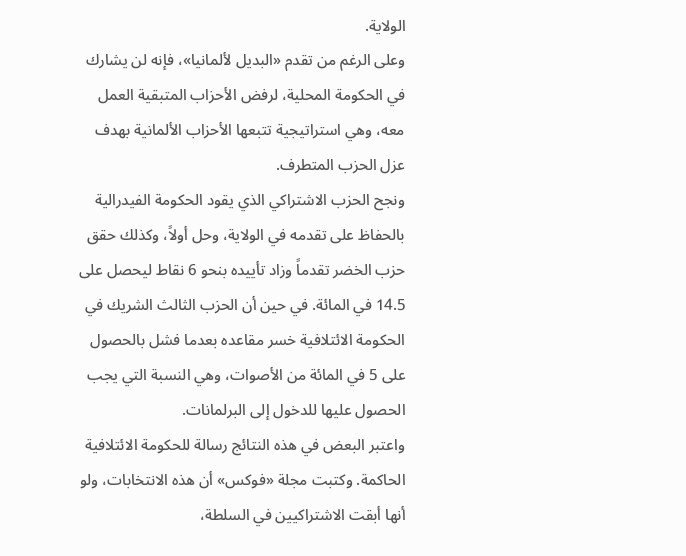الولاية.
وعلى الرغم من تقدم «البديل لألمانيا»، فإنه لن يشارك في الحكومة المحلية، لرفض الأحزاب المتبقية العمل معه، وهي استراتيجية تتبعها الأحزاب الألمانية بهدف عزل الحزب المتطرف.
ونجح الحزب الاشتراكي الذي يقود الحكومة الفيدرالية بالحفاظ على تقدمه في الولاية، وحل أولاً، وكذلك حقق حزب الخضر تقدماً وزاد تأييده بنحو 6 نقاط ليحصل على 14.5 في المائة. في حين أن الحزب الثالث الشريك في الحكومة الائتلافية خسر مقاعده بعدما فشل بالحصول على 5 في المائة من الأصوات، وهي النسبة التي يجب الحصول عليها للدخول إلى البرلمانات.
واعتبر البعض في هذه النتائج رسالة للحكومة الائتلافية الحاكمة. وكتبت مجلة «فوكس» أن هذه الانتخابات، ولو أنها أبقت الاشتراكيين في السلطة،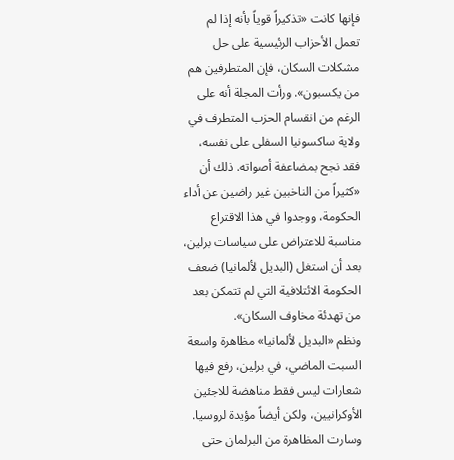فإنها كانت «تذكيراً قوياً بأنه إذا لم تعمل الأحزاب الرئيسية على حل مشكلات السكان، فإن المتطرفين هم من يكسبون». ورأت المجلة أنه على الرغم من انقسام الحزب المتطرف في ولاية ساكسونيا السفلى على نفسه، فقد نجح بمضاعفة أصواته. ذلك أن «كثيراً من الناخبين غير راضين عن أداء الحكومة، ووجدوا في هذا الاقتراع مناسبة للاعتراض على سياسات برلين، بعد أن استغل (البديل لألمانيا) ضعف الحكومة الائتلافية التي لم تتمكن بعد من تهدئة مخاوف السكان».
ونظم «البديل لألمانيا» مظاهرة واسعة السبت الماضي، في برلين، رفع فيها شعارات ليس فقط مناهضة للاجئين الأوكرانيين، ولكن أيضاً مؤيدة لروسيا. وسارت المظاهرة من البرلمان حتى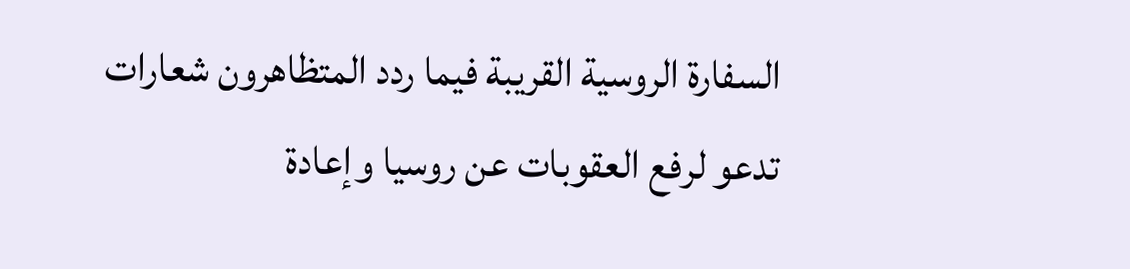السفارة الروسية القريبة فيما ردد المتظاهرون شعارات تدعو لرفع العقوبات عن روسيا وإعادة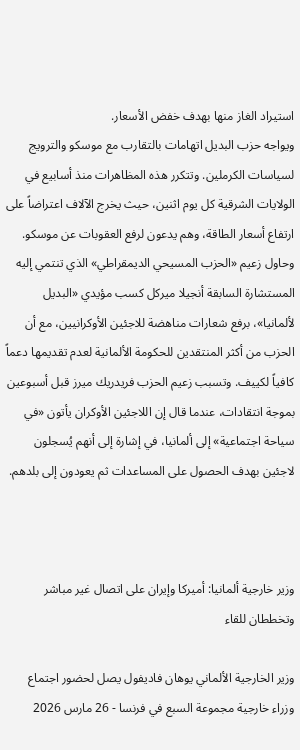استيراد الغاز منها بهدف خفض الأسعار.
ويواجه حزب البديل اتهامات بالتقارب مع موسكو والترويج لسياسات الكرملين. وتتكرر هذه المظاهرات منذ أسابيع في الولايات الشرقية كل يوم اثنين، حيث يخرج الآلاف اعتراضاً على ارتفاع أسعار الطاقة، وهم يدعون لرفع العقوبات عن موسكو.
وحاول زعيم «الحزب المسيحي الديمقراطي» الذي تنتمي إليه المستشارة السابقة أنجيلا ميركل كسب مؤيدي «البديل لألمانيا»، برفع شعارات مناهضة للاجئين الأوكرانيين، مع أن الحزب من أكثر المنتقدين للحكومة الألمانية لعدم تقديمها دعماً كافياً لكييف. وتسبب زعيم الحزب فريدريك ميرز قبل أسبوعين بموجة انتقادات، عندما قال إن اللاجئين الأوكران يأتون «في سياحة اجتماعية» إلى ألمانيا، في إشارة إلى أنهم يُسجلون لاجئين بهدف الحصول على المساعدات ثم يعودون إلى بلدهم.



وزير خارجية ألمانيا: أميركا وإيران على اتصال غير مباشر وتخططان للقاء

وزير الخارجية الألماني يوهان فاديفول يصل لحضور اجتماع وزراء خارجية مجموعة السبع في فرنسا - 26 مارس 2026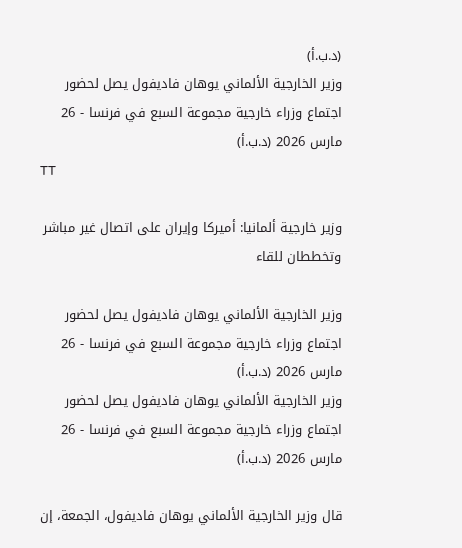(د.ب.أ)
وزير الخارجية الألماني يوهان فاديفول يصل لحضور اجتماع وزراء خارجية مجموعة السبع في فرنسا - 26 مارس 2026 (د.ب.أ)
TT

وزير خارجية ألمانيا: أميركا وإيران على اتصال غير مباشر وتخططان للقاء

وزير الخارجية الألماني يوهان فاديفول يصل لحضور اجتماع وزراء خارجية مجموعة السبع في فرنسا - 26 مارس 2026 (د.ب.أ)
وزير الخارجية الألماني يوهان فاديفول يصل لحضور اجتماع وزراء خارجية مجموعة السبع في فرنسا - 26 مارس 2026 (د.ب.أ)

قال وزير الخارجية الألماني يوهان فاديفول، الجمعة، إن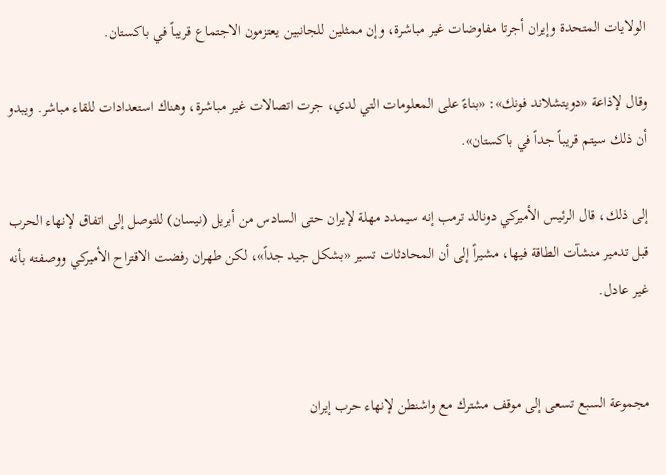الولايات المتحدة وإيران أجرتا مفاوضات غير مباشرة، وإن ممثلين للجانبين يعتزمون الاجتماع قريباً في باكستان.

وقال لإذاعة «دويتشلاند فونك»: «بناءً على المعلومات التي لدي، جرت اتصالات غير مباشرة، وهناك استعدادات للقاء مباشر. ويبدو أن ذلك سيتم قريباً جداً في باكستان».

إلى ذلك، قال الرئيس الأميركي دونالد ترمب إنه سيمدد مهلة لإيران حتى السادس من أبريل (نيسان) للتوصل إلى اتفاق لإنهاء الحرب قبل تدمير منشآت الطاقة فيها، مشيراً إلى أن المحادثات تسير «بشكل جيد جداً»، لكن طهران رفضت الاقتراح الأميركي ووصفته بأنه غير عادل.


مجموعة السبع تسعى إلى موقف مشترك مع واشنطن لإنهاء حرب إيران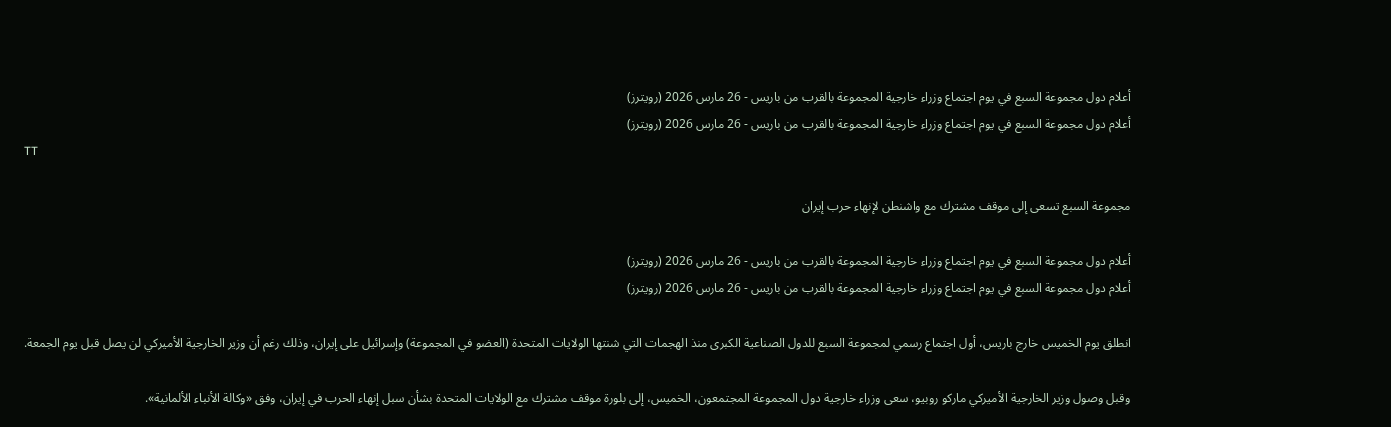أعلام دول مجموعة السبع في يوم اجتماع وزراء خارجية المجموعة بالقرب من باريس - 26 مارس 2026 (رويترز)
أعلام دول مجموعة السبع في يوم اجتماع وزراء خارجية المجموعة بالقرب من باريس - 26 مارس 2026 (رويترز)
TT

مجموعة السبع تسعى إلى موقف مشترك مع واشنطن لإنهاء حرب إيران

أعلام دول مجموعة السبع في يوم اجتماع وزراء خارجية المجموعة بالقرب من باريس - 26 مارس 2026 (رويترز)
أعلام دول مجموعة السبع في يوم اجتماع وزراء خارجية المجموعة بالقرب من باريس - 26 مارس 2026 (رويترز)

انطلق يوم الخميس خارج باريس، أول اجتماع رسمي لمجموعة السبع للدول الصناعية الكبرى منذ الهجمات التي شنتها الولايات المتحدة (العضو في المجموعة) وإسرائيل على إيران، وذلك رغم أن وزير الخارجية الأميركي لن يصل قبل يوم الجمعة.

وقبل وصول وزير الخارجية الأميركي ماركو روبيو، سعى وزراء خارجية دول المجموعة المجتمعون، الخميس، إلى بلورة موقف مشترك مع الولايات المتحدة بشأن سبل إنهاء الحرب في إيران، وفق «وكالة الأنباء الألمانية».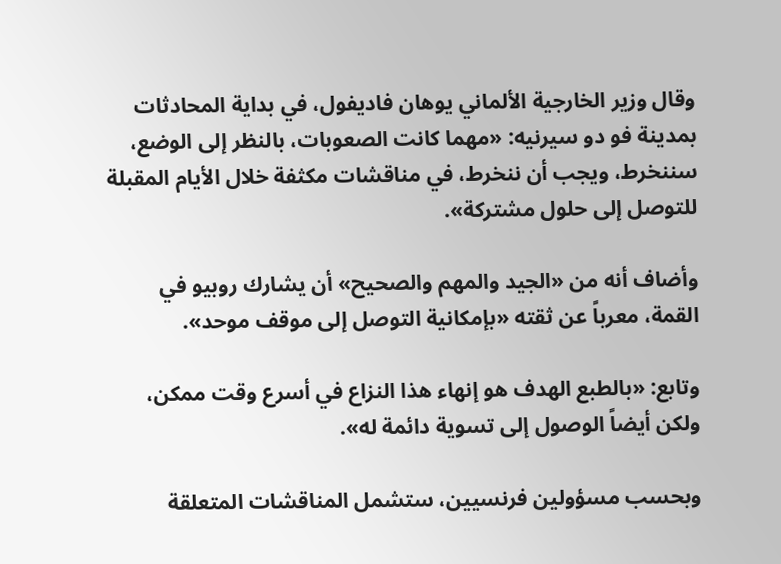وقال وزير الخارجية الألماني يوهان فاديفول، في بداية المحادثات بمدينة فو دو سيرنيه: «مهما كانت الصعوبات، بالنظر إلى الوضع، سننخرط، ويجب أن ننخرط، في مناقشات مكثفة خلال الأيام المقبلة للتوصل إلى حلول مشتركة».

وأضاف أنه من «الجيد والمهم والصحيح» أن يشارك روبيو في القمة، معرباً عن ثقته «بإمكانية التوصل إلى موقف موحد».

وتابع: «بالطبع الهدف هو إنهاء هذا النزاع في أسرع وقت ممكن، ولكن أيضاً الوصول إلى تسوية دائمة له».

وبحسب مسؤولين فرنسيين، ستشمل المناقشات المتعلقة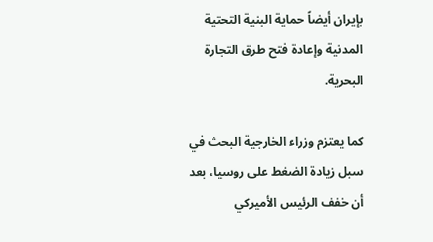بإيران أيضاً حماية البنية التحتية المدنية وإعادة فتح طرق التجارة البحرية.

كما يعتزم وزراء الخارجية البحث في سبل زيادة الضغط على روسيا، بعد أن خفف الرئيس الأميركي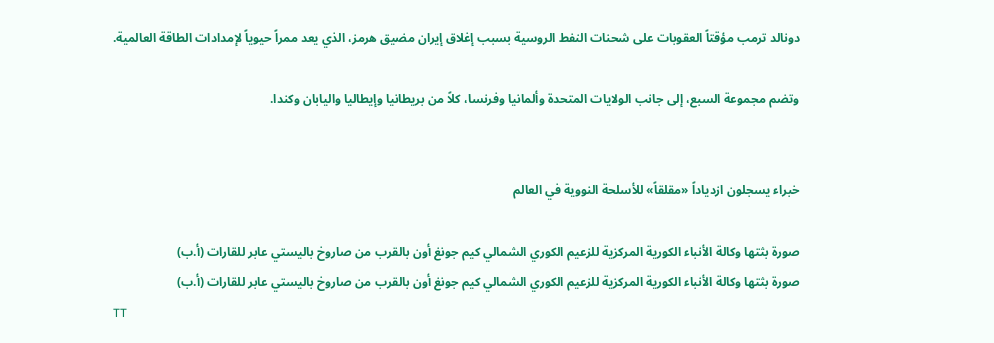دونالد ترمب مؤقتاً العقوبات على شحنات النفط الروسية بسبب إغلاق إيران مضيق هرمز، الذي يعد ممراً حيوياً لإمدادات الطاقة العالمية.

وتضم مجموعة السبع، إلى جانب الولايات المتحدة وألمانيا وفرنسا، كلاً من بريطانيا وإيطاليا واليابان وكندا.


خبراء يسجلون ازدياداً «مقلقاً» للأسلحة النووية في العالم

صورة بثتها وكالة الأنباء الكورية المركزية للزعيم الكوري الشمالي كيم جونغ أون بالقرب من صاروخ باليستي عابر للقارات (أ.ب)
صورة بثتها وكالة الأنباء الكورية المركزية للزعيم الكوري الشمالي كيم جونغ أون بالقرب من صاروخ باليستي عابر للقارات (أ.ب)
TT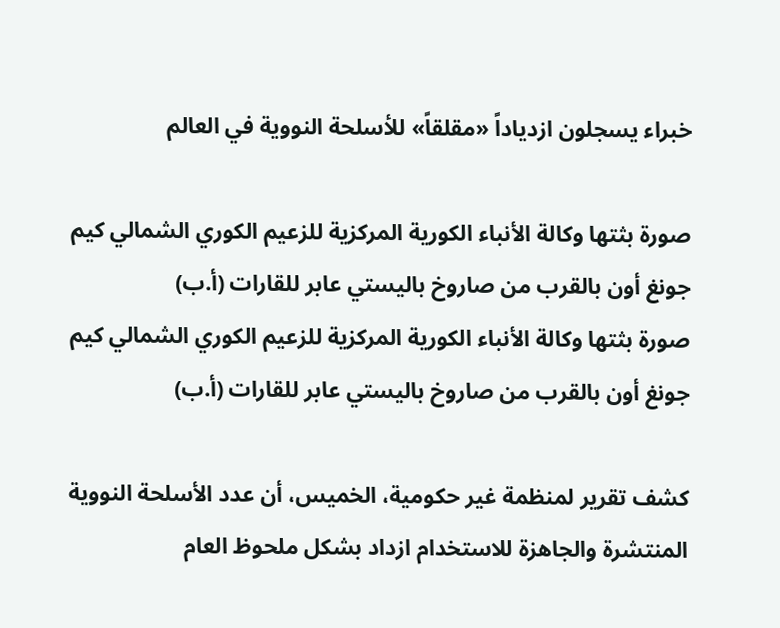خبراء يسجلون ازدياداً «مقلقاً» للأسلحة النووية في العالم

صورة بثتها وكالة الأنباء الكورية المركزية للزعيم الكوري الشمالي كيم جونغ أون بالقرب من صاروخ باليستي عابر للقارات (أ.ب)
صورة بثتها وكالة الأنباء الكورية المركزية للزعيم الكوري الشمالي كيم جونغ أون بالقرب من صاروخ باليستي عابر للقارات (أ.ب)

كشف تقرير لمنظمة غير حكومية، الخميس، أن عدد الأسلحة النووية المنتشرة والجاهزة للاستخدام ازداد بشكل ملحوظ العام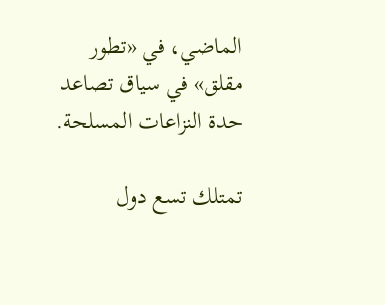الماضي، في «تطور مقلق» في سياق تصاعد حدة النزاعات المسلحة.

تمتلك تسع دول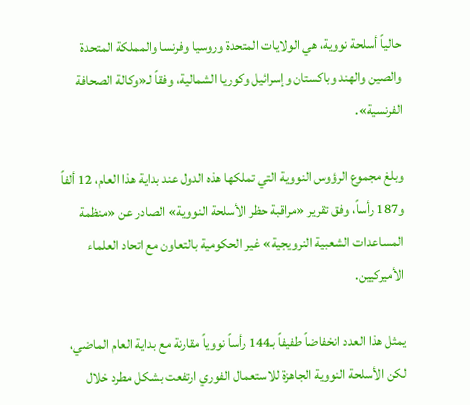حالياً أسلحة نووية، هي الولايات المتحدة وروسيا وفرنسا والمملكة المتحدة والصين والهند وباكستان وإسرائيل وكوريا الشمالية، وفقاً لـ«وكالة الصحافة الفرنسية».

وبلغ مجموع الرؤوس النووية التي تملكها هذه الدول عند بداية هذا العام، 12 ألفاً و187 رأساً، وفق تقرير «مراقبة حظر الأسلحة النووية» الصادر عن «منظمة المساعدات الشعبية النرويجية» غير الحكومية بالتعاون مع اتحاد العلماء الأميركيين.

يمثل هذا العدد انخفاضاً طفيفاً بـ144 رأساً نووياً مقارنة مع بداية العام الماضي، لكن الأسلحة النووية الجاهزة للاستعمال الفوري ارتفعت بشكل مطرد خلال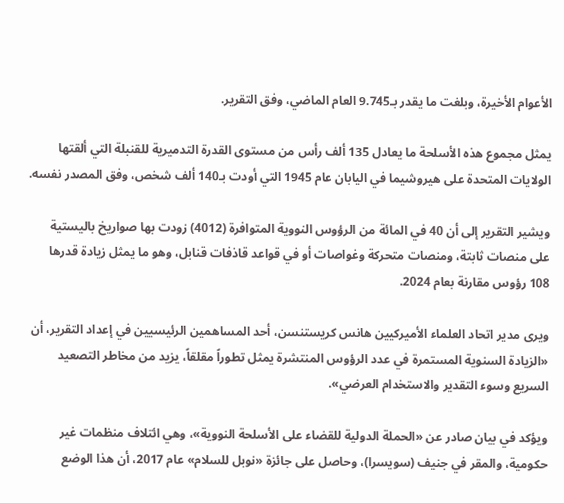الأعوام الأخيرة، وبلغت ما يقدر بـ9.745 العام الماضي، وفق التقرير.

يمثل مجموع هذه الأسلحة ما يعادل 135 ألف رأس من مستوى القدرة التدميرية للقنبلة التي ألقتها الولايات المتحدة على هيروشيما في اليابان عام 1945 التي أودت بـ140 ألف شخص، وفق المصدر نفسه.

ويشير التقرير إلى أن 40 في المائة من الرؤوس النووية المتوافرة (4012) زودت بها صواريخ باليستية على منصات ثابتة، ومنصات متحركة وغواصات أو في قواعد قاذفات قنابل، وهو ما يمثل زيادة قدرها 108 رؤوس مقارنة بعام 2024.

ويرى مدير اتحاد العلماء الأميركيين هانس كريستنسن، أحد المساهمين الرئيسيين في إعداد التقرير، أن «الزيادة السنوية المستمرة في عدد الرؤوس المنتشرة يمثل تطوراً مقلقاً، يزيد من مخاطر التصعيد السريع وسوء التقدير والاستخدام العرضي».

ويؤكد في بيان صادر عن «الحملة الدولية للقضاء على الأسلحة النووية»، وهي ائتلاف منظمات غير حكومية، والمقر في جنيف (سويسرا)، وحاصل على جائزة «نوبل للسلام» عام 2017، أن هذا الوضع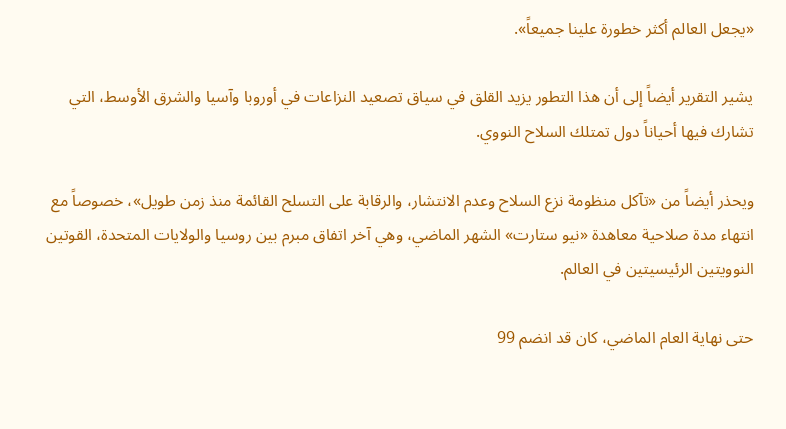«يجعل العالم أكثر خطورة علينا جميعاً».

يشير التقرير أيضاً إلى أن هذا التطور يزيد القلق في سياق تصعيد النزاعات في أوروبا وآسيا والشرق الأوسط، التي تشارك فيها أحياناً دول تمتلك السلاح النووي.

ويحذر أيضاً من «تآكل منظومة نزع السلاح وعدم الانتشار، والرقابة على التسلح القائمة منذ زمن طويل»، خصوصاً مع انتهاء مدة صلاحية معاهدة «نيو ستارت» الشهر الماضي، وهي آخر اتفاق مبرم بين روسيا والولايات المتحدة، القوتين النوويتين الرئيسيتين في العالم.

حتى نهاية العام الماضي، كان قد انضم 99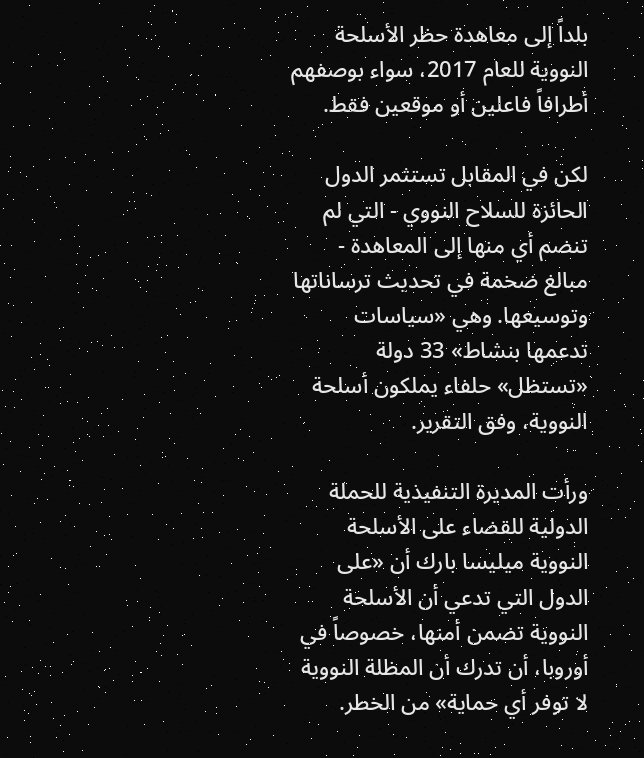بلداً إلى معاهدة حظر الأسلحة النووية للعام 2017، سواء بوصفهم أطرافاً فاعلين أو موقعين فقط.

لكن في المقابل تستثمر الدول الحائزة للسلاح النووي - التي لم تنضم أي منها إلى المعاهدة - مبالغ ضخمة في تحديث ترساناتها وتوسيعها. وهي «سياسات تدعمها بنشاط» 33 دولة «تستظل» حلفاء يملكون أسلحة النووية، وفق التقرير.

ورأت المديرة التنفيذية للحملة الدولية للقضاء على الأسلحة النووية ميليسا بارك أن «على الدول التي تدعي أن الأسلحة النووية تضمن أمنها، خصوصاً في أوروبا، أن تدرك أن المظلة النووية لا توفر أي حماية» من الخطر.